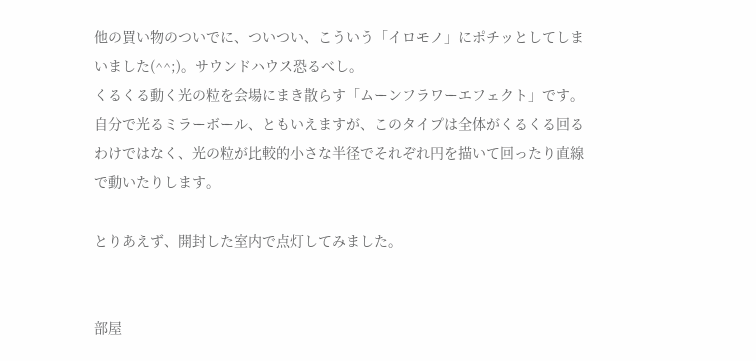他の買い物のついでに、ついつい、こういう「イロモノ」にポチッとしてしまいました(^^;)。サウンドハウス恐るべし。
くるくる動く光の粒を会場にまき散らす「ムーンフラワーエフェクト」です。自分で光るミラーボール、ともいえますが、このタイプは全体がくるくる回るわけではなく、光の粒が比較的小さな半径でそれぞれ円を描いて回ったり直線で動いたりします。

とりあえず、開封した室内で点灯してみました。


部屋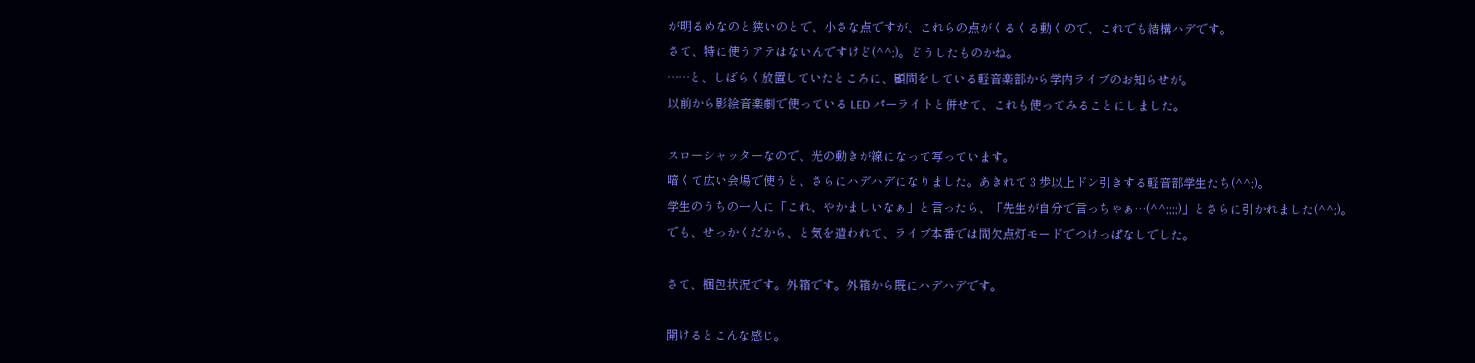が明るめなのと狭いのとで、小さな点ですが、これらの点がくるくる動くので、これでも結構ハデです。
さて、特に使うアテはないんですけど(^^;)。どうしたものかね。
……と、しばらく放置していたところに、顧問をしている軽音楽部から学内ライブのお知らせが。
以前から影絵音楽劇で使っている LED パーライトと併せて、これも使ってみることにしました。

スローシャッターなので、光の動きが線になって写っています。
暗くて広い会場で使うと、さらにハデハデになりました。あきれて 3 歩以上ドン引きする軽音部学生たち(^^;)。
学生のうちの一人に「これ、やかましいなぁ」と言ったら、「先生が自分で言っちゃぁ…(^^;;;;)」とさらに引かれました(^^;)。
でも、せっかくだから、と気を遣われて、ライブ本番では間欠点灯モードでつけっぱなしでした。

さて、梱包状況です。外箱です。外箱から既にハデハデです。

開けるとこんな感じ。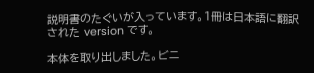説明書のたぐいが入っています。1冊は日本語に翻訳された version です。

本体を取り出しました。ビニ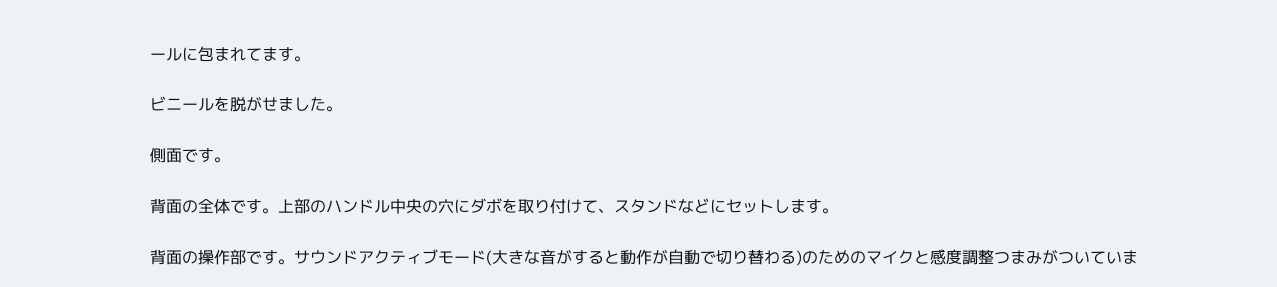ールに包まれてます。

ビニールを脱がせました。

側面です。

背面の全体です。上部のハンドル中央の穴にダボを取り付けて、スタンドなどにセットします。

背面の操作部です。サウンドアクティブモード(大きな音がすると動作が自動で切り替わる)のためのマイクと感度調整つまみがついていま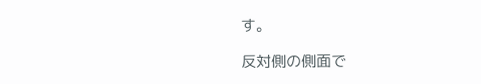す。

反対側の側面で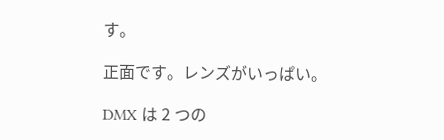す。

正面です。レンズがいっぱい。

DMX は 2 つの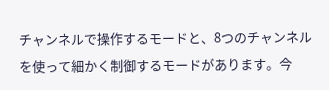チャンネルで操作するモードと、8つのチャンネルを使って細かく制御するモードがあります。今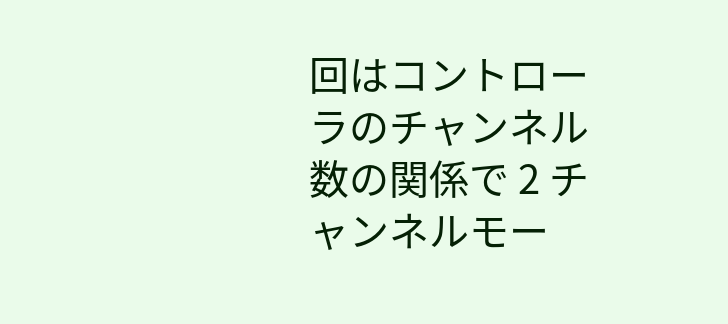回はコントローラのチャンネル数の関係で 2 チャンネルモー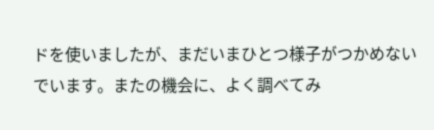ドを使いましたが、まだいまひとつ様子がつかめないでいます。またの機会に、よく調べてみ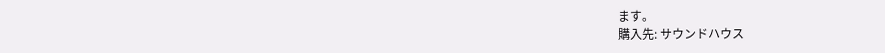ます。
購入先: サウンドハウス